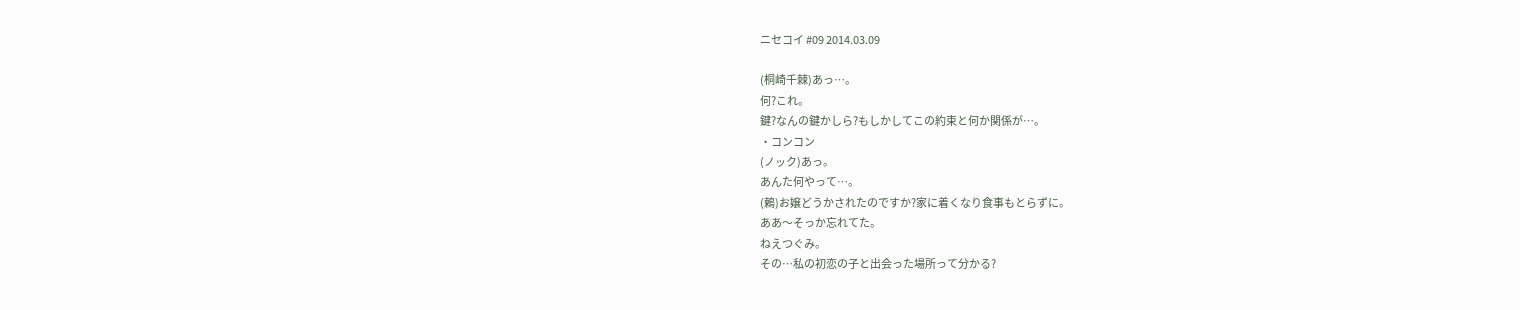ニセコイ #09 2014.03.09

(桐崎千棘)あっ…。
何?これ。
鍵?なんの鍵かしら?もしかしてこの約束と何か関係が…。
・コンコン
(ノック)あっ。
あんた何やって…。
(鶫)お嬢どうかされたのですか?家に着くなり食事もとらずに。
ああ〜そっか忘れてた。
ねえつぐみ。
その…私の初恋の子と出会った場所って分かる?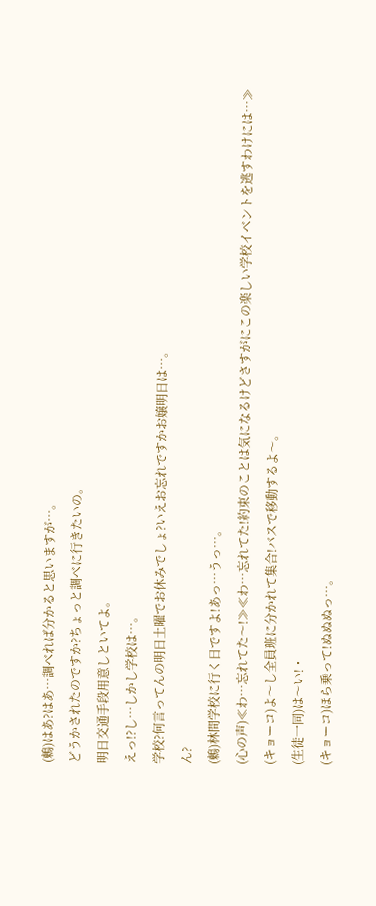(鶫)はあ?はあ…調べれば分かると思いますが…。
どうかされたのですか?ちょっと調べに行きたいの。
明日交通手段用意しといてよ。
えっ!?し…しかし学校は…。
学校?何言ってんの明日土曜でお休みでしょ?いえお忘れですかお嬢明日は…。
ん?
(鶫)林間学校に行く日ですよ!あっ…うっ…。
(心の声)≪わ…忘れてた〜!≫≪わ…忘れてた!約束のことは気になるけどさすがにこの楽しい学校イベントを逃すわけには…≫
(キョーコ)よ〜し全員班に分かれて集合!バスで移動するよ〜。
(生徒一同)は〜い!・
(キョーコ)ほら乗って!ぬぬぬっ…。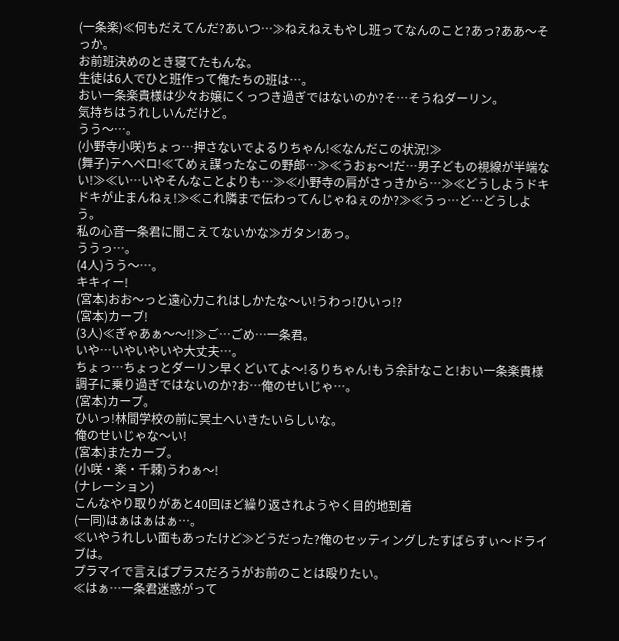(一条楽)≪何もだえてんだ?あいつ…≫ねえねえもやし班ってなんのこと?あっ?ああ〜そっか。
お前班決めのとき寝てたもんな。
生徒は6人でひと班作って俺たちの班は…。
おい一条楽貴様は少々お嬢にくっつき過ぎではないのか?そ…そうねダーリン。
気持ちはうれしいんだけど。
うう〜…。
(小野寺小咲)ちょっ…押さないでよるりちゃん!≪なんだこの状況!≫
(舞子)テヘペロ!≪てめぇ謀ったなこの野郎…≫≪うおぉ〜!だ…男子どもの視線が半端ない!≫≪い…いやそんなことよりも…≫≪小野寺の肩がさっきから…≫≪どうしようドキドキが止まんねぇ!≫≪これ隣まで伝わってんじゃねぇのか?≫≪うっ…ど…どうしよう。
私の心音一条君に聞こえてないかな≫ガタン!あっ。
ううっ…。
(4人)うう〜…。
キキィー!
(宮本)おお〜っと遠心力これはしかたな〜い!うわっ!ひいっ!?
(宮本)カーブ!
(3人)≪ぎゃあぁ〜〜!!≫ご…ごめ…一条君。
いや…いやいやいや大丈夫…。
ちょっ…ちょっとダーリン早くどいてよ〜!るりちゃん!もう余計なこと!おい一条楽貴様調子に乗り過ぎではないのか?お…俺のせいじゃ…。
(宮本)カーブ。
ひいっ!林間学校の前に冥土へいきたいらしいな。
俺のせいじゃな〜い!
(宮本)またカーブ。
(小咲・楽・千棘)うわぁ〜!
(ナレーション)
こんなやり取りがあと40回ほど繰り返されようやく目的地到着
(一同)はぁはぁはぁ…。
≪いやうれしい面もあったけど≫どうだった?俺のセッティングしたすばらすぃ〜ドライブは。
プラマイで言えばプラスだろうがお前のことは殴りたい。
≪はぁ…一条君迷惑がって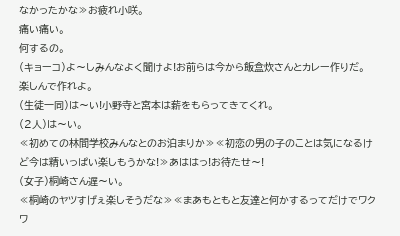なかったかな≫お疲れ小咲。
痛い痛い。
何するの。
(キョーコ)よ〜しみんなよく聞けよ!お前らは今から飯盒炊さんとカレー作りだ。
楽しんで作れよ。
(生徒一同)は〜い!小野寺と宮本は薪をもらってきてくれ。
(2人)は〜い。
≪初めての林間学校みんなとのお泊まりか≫≪初恋の男の子のことは気になるけど今は精いっぱい楽しもうかな!≫あははっ!お待たせ〜!
(女子)桐崎さん遅〜い。
≪桐崎のヤツすげぇ楽しそうだな≫≪まあもともと友達と何かするってだけでワクワ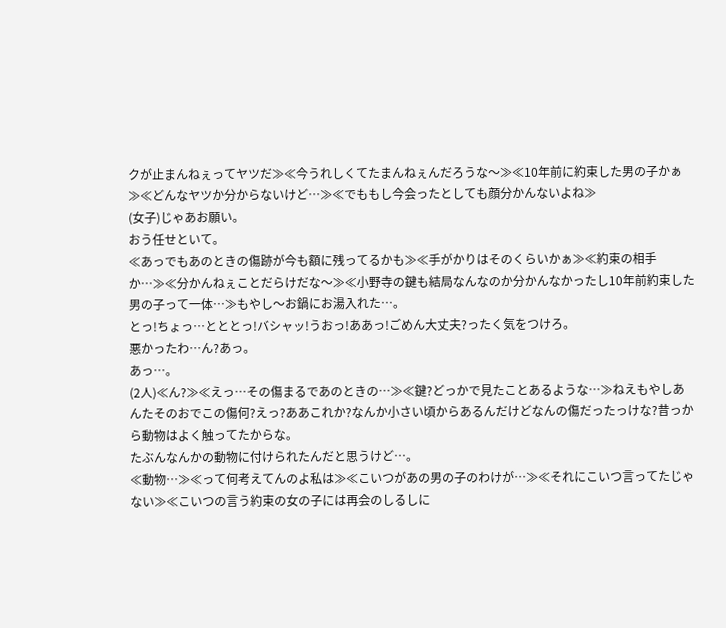クが止まんねぇってヤツだ≫≪今うれしくてたまんねぇんだろうな〜≫≪10年前に約束した男の子かぁ≫≪どんなヤツか分からないけど…≫≪でももし今会ったとしても顔分かんないよね≫
(女子)じゃあお願い。
おう任せといて。
≪あっでもあのときの傷跡が今も額に残ってるかも≫≪手がかりはそのくらいかぁ≫≪約束の相手か…≫≪分かんねぇことだらけだな〜≫≪小野寺の鍵も結局なんなのか分かんなかったし10年前約束した男の子って一体…≫もやし〜お鍋にお湯入れた…。
とっ!ちょっ…とととっ!バシャッ!うおっ!ああっ!ごめん大丈夫?ったく気をつけろ。
悪かったわ…ん?あっ。
あっ…。
(2人)≪ん?≫≪えっ…その傷まるであのときの…≫≪鍵?どっかで見たことあるような…≫ねえもやしあんたそのおでこの傷何?えっ?ああこれか?なんか小さい頃からあるんだけどなんの傷だったっけな?昔っから動物はよく触ってたからな。
たぶんなんかの動物に付けられたんだと思うけど…。
≪動物…≫≪って何考えてんのよ私は≫≪こいつがあの男の子のわけが…≫≪それにこいつ言ってたじゃない≫≪こいつの言う約束の女の子には再会のしるしに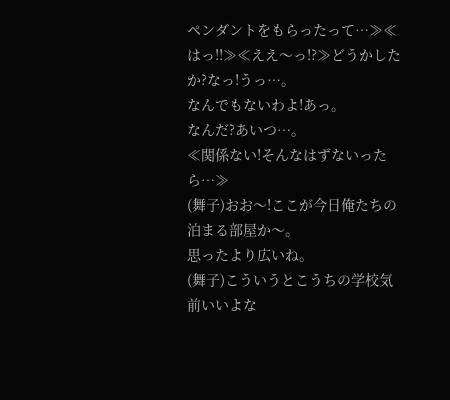ペンダントをもらったって…≫≪はっ!!≫≪ええ〜っ!?≫どうかしたか?なっ!うっ…。
なんでもないわよ!あっ。
なんだ?あいつ…。
≪関係ない!そんなはずないったら…≫
(舞子)おお〜!ここが今日俺たちの泊まる部屋か〜。
思ったより広いね。
(舞子)こういうとこうちの学校気前いいよな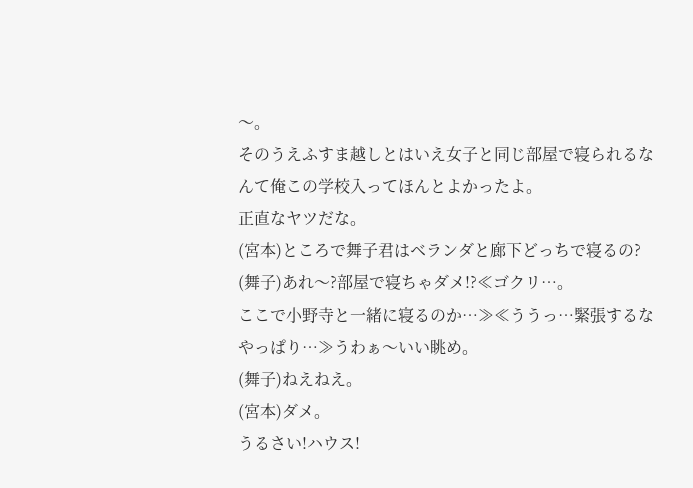〜。
そのうえふすま越しとはいえ女子と同じ部屋で寝られるなんて俺この学校入ってほんとよかったよ。
正直なヤツだな。
(宮本)ところで舞子君はベランダと廊下どっちで寝るの?
(舞子)あれ〜?部屋で寝ちゃダメ!?≪ゴクリ…。
ここで小野寺と一緒に寝るのか…≫≪ううっ…緊張するなやっぱり…≫うわぁ〜いい眺め。
(舞子)ねえねえ。
(宮本)ダメ。
うるさい!ハウス!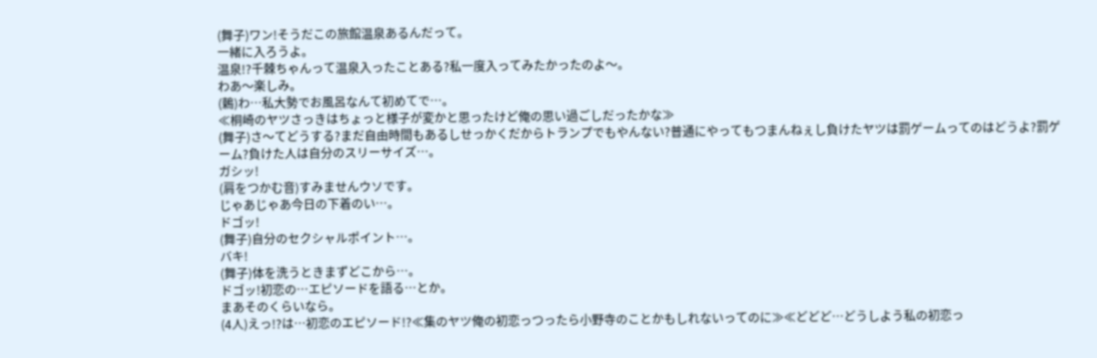(舞子)ワン!そうだこの旅館温泉あるんだって。
一緒に入ろうよ。
温泉!?千棘ちゃんって温泉入ったことある?私一度入ってみたかったのよ〜。
わあ〜楽しみ。
(鶫)わ…私大勢でお風呂なんて初めてで…。
≪桐崎のヤツさっきはちょっと様子が変かと思ったけど俺の思い過ごしだったかな≫
(舞子)さ〜てどうする?まだ自由時間もあるしせっかくだからトランプでもやんない?普通にやってもつまんねぇし負けたヤツは罰ゲームってのはどうよ?罰ゲーム?負けた人は自分のスリーサイズ…。
ガシッ!
(肩をつかむ音)すみませんウソです。
じゃあじゃあ今日の下着のい…。
ドゴッ!
(舞子)自分のセクシャルポイント…。
バキ!
(舞子)体を洗うときまずどこから…。
ドゴッ!初恋の…エピソードを語る…とか。
まあそのくらいなら。
(4人)えっ!?は…初恋のエピソード!?≪集のヤツ俺の初恋っつったら小野寺のことかもしれないってのに≫≪どどど…どうしよう私の初恋っ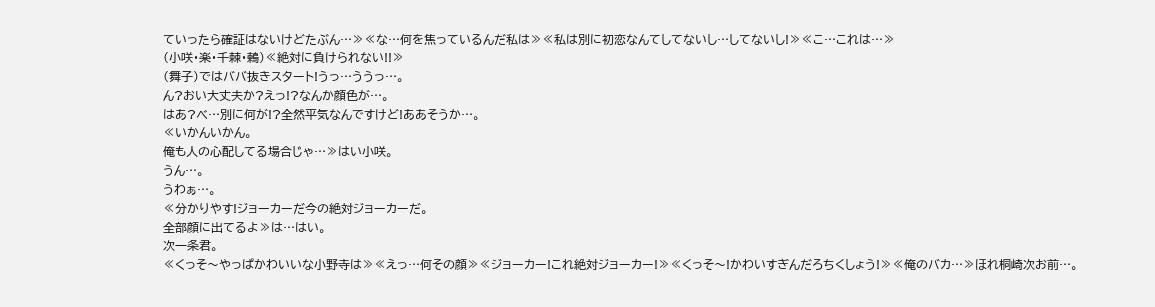ていったら確証はないけどたぶん…≫≪な…何を焦っているんだ私は≫≪私は別に初恋なんてしてないし…してないし!≫≪こ…これは…≫
(小咲・楽・千棘・鶫)≪絶対に負けられない!!≫
(舞子)ではババ抜きスタート!うっ…ううっ…。
ん?おい大丈夫か?えっ!?なんか顔色が…。
はあ?べ…別に何が!?全然平気なんですけど!ああそうか…。
≪いかんいかん。
俺も人の心配してる場合じゃ…≫はい小咲。
うん…。
うわぁ…。
≪分かりやす!ジョーカーだ今の絶対ジョーカーだ。
全部顔に出てるよ≫は…はい。
次一条君。
≪くっそ〜やっぱかわいいな小野寺は≫≪えっ…何その顔≫≪ジョーカー!これ絶対ジョーカー!≫≪くっそ〜!かわいすぎんだろちくしょう!≫≪俺のバカ…≫ほれ桐崎次お前…。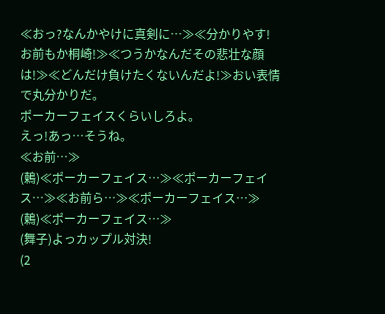≪おっ?なんかやけに真剣に…≫≪分かりやす!お前もか桐崎!≫≪つうかなんだその悲壮な顔は!≫≪どんだけ負けたくないんだよ!≫おい表情で丸分かりだ。
ポーカーフェイスくらいしろよ。
えっ!あっ…そうね。
≪お前…≫
(鶫)≪ポーカーフェイス…≫≪ポーカーフェイス…≫≪お前ら…≫≪ポーカーフェイス…≫
(鶫)≪ポーカーフェイス…≫
(舞子)よっカップル対決!
(2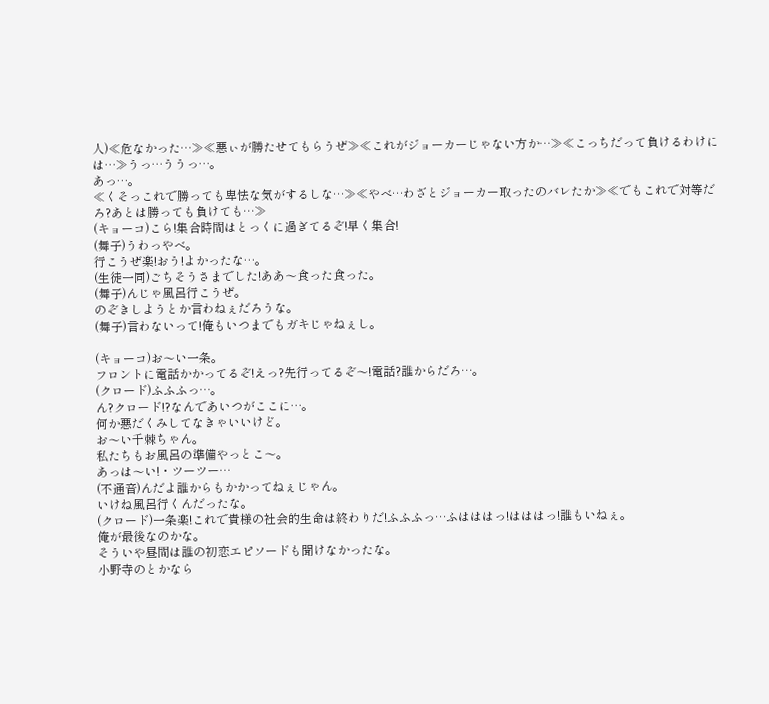人)≪危なかった…≫≪悪ぃが勝たせてもらうぜ≫≪これがジョーカーじゃない方か…≫≪こっちだって負けるわけには…≫うっ…ううっ…。
あっ…。
≪くそっこれで勝っても卑怯な気がするしな…≫≪やべ…わざとジョーカー取ったのバレたか≫≪でもこれで対等だろ?あとは勝っても負けても…≫
(キョーコ)こら!集合時間はとっくに過ぎてるぞ!早く集合!
(舞子)うわっやべ。
行こうぜ楽!おう!よかったな…。
(生徒一同)ごちそうさまでした!ああ〜食った食った。
(舞子)んじゃ風呂行こうぜ。
のぞきしようとか言わねぇだろうな。
(舞子)言わないって!俺もいつまでもガキじゃねぇし。

(キョーコ)お〜い一条。
フロントに電話かかってるぞ!えっ?先行ってるぞ〜!電話?誰からだろ…。
(クロード)ふふふっ…。
ん?クロード!?なんであいつがここに…。
何か悪だくみしてなきゃいいけど。
お〜い千棘ちゃん。
私たちもお風呂の準備やっとこ〜。
あっは〜い!・ツーツー…
(不通音)んだよ誰からもかかってねぇじゃん。
いけね風呂行くんだったな。
(クロード)一条楽!これで貴様の社会的生命は終わりだ!ふふふっ…ふはははっ!はははっ!誰もいねぇ。
俺が最後なのかな。
そういや昼間は誰の初恋エピソードも聞けなかったな。
小野寺のとかなら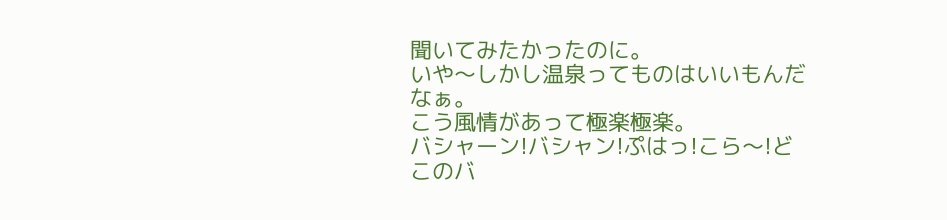聞いてみたかったのに。
いや〜しかし温泉ってものはいいもんだなぁ。
こう風情があって極楽極楽。
バシャーン!バシャン!ぷはっ!こら〜!どこのバ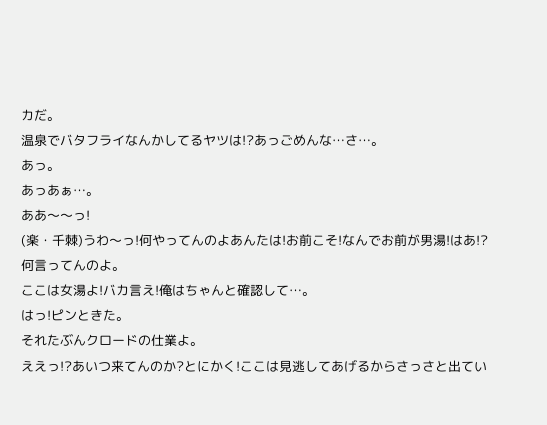カだ。
温泉でバタフライなんかしてるヤツは!?あっごめんな…さ…。
あっ。
あっあぁ…。
ああ〜〜っ!
(楽・千棘)うわ〜っ!何やってんのよあんたは!お前こそ!なんでお前が男湯!はあ!?何言ってんのよ。
ここは女湯よ!バカ言え!俺はちゃんと確認して…。
はっ!ピンときた。
それたぶんクロードの仕業よ。
ええっ!?あいつ来てんのか?とにかく!ここは見逃してあげるからさっさと出てい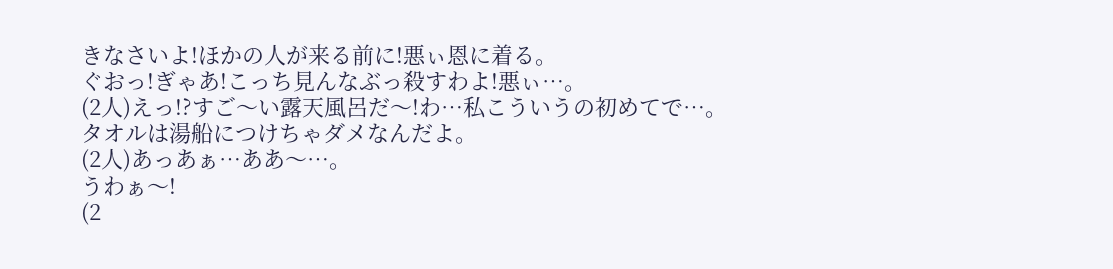きなさいよ!ほかの人が来る前に!悪ぃ恩に着る。
ぐおっ!ぎゃあ!こっち見んなぶっ殺すわよ!悪ぃ…。
(2人)えっ!?すご〜い露天風呂だ〜!わ…私こういうの初めてで…。
タオルは湯船につけちゃダメなんだよ。
(2人)あっあぁ…ああ〜…。
うわぁ〜!
(2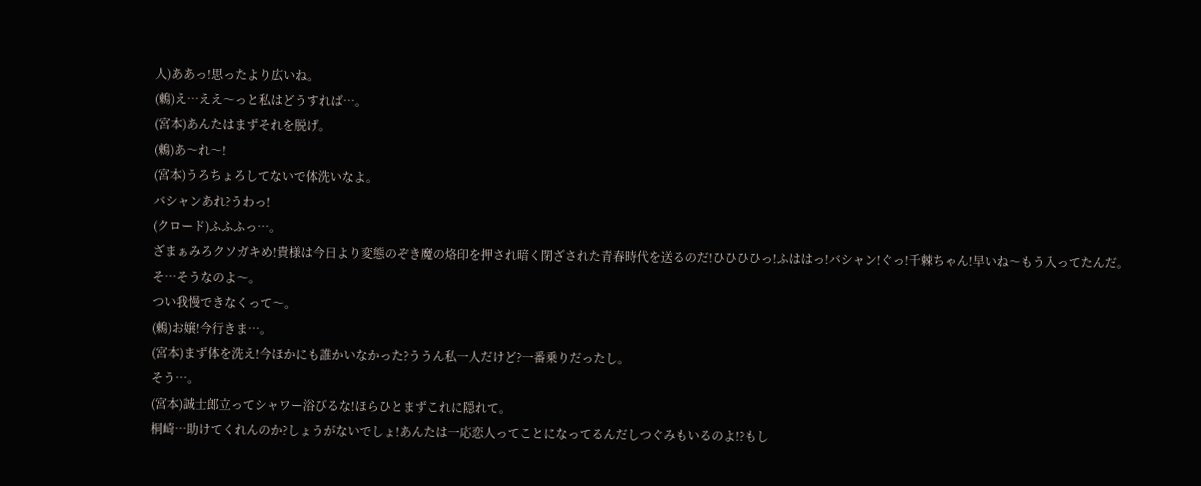人)ああっ!思ったより広いね。
(鶫)え…ええ〜っと私はどうすれば…。
(宮本)あんたはまずそれを脱げ。
(鶫)あ〜れ〜!
(宮本)うろちょろしてないで体洗いなよ。
バシャンあれ?うわっ!
(クロード)ふふふっ…。
ざまぁみろクソガキめ!貴様は今日より変態のぞき魔の烙印を押され暗く閉ざされた青春時代を送るのだ!ひひひひっ!ふははっ!バシャン!ぐっ!千棘ちゃん!早いね〜もう入ってたんだ。
そ…そうなのよ〜。
つい我慢できなくって〜。
(鶫)お嬢!今行きま…。
(宮本)まず体を洗え!今ほかにも誰かいなかった?ううん私一人だけど?一番乗りだったし。
そう…。
(宮本)誠士郎立ってシャワー浴びるな!ほらひとまずこれに隠れて。
桐崎…助けてくれんのか?しょうがないでしょ!あんたは一応恋人ってことになってるんだしつぐみもいるのよ!?もし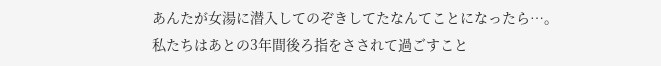あんたが女湯に潜入してのぞきしてたなんてことになったら…。
私たちはあとの3年間後ろ指をさされて過ごすこと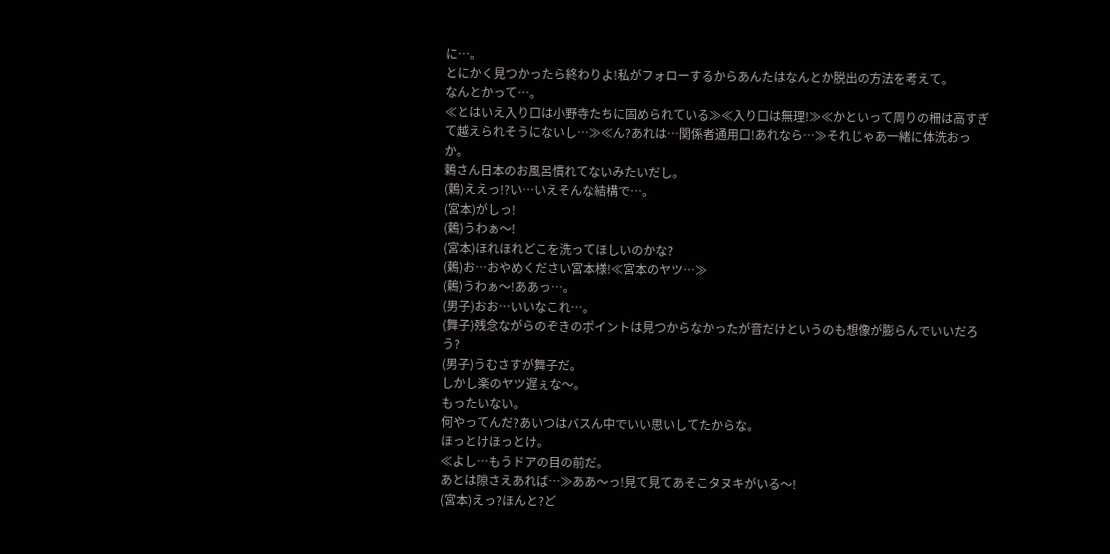に…。
とにかく見つかったら終わりよ!私がフォローするからあんたはなんとか脱出の方法を考えて。
なんとかって…。
≪とはいえ入り口は小野寺たちに固められている≫≪入り口は無理!≫≪かといって周りの柵は高すぎて越えられそうにないし…≫≪ん?あれは…関係者通用口!あれなら…≫それじゃあ一緒に体洗おっか。
鶫さん日本のお風呂慣れてないみたいだし。
(鶫)ええっ!?い…いえそんな結構で…。
(宮本)がしっ!
(鶫)うわぁ〜!
(宮本)ほれほれどこを洗ってほしいのかな?
(鶫)お…おやめください宮本様!≪宮本のヤツ…≫
(鶫)うわぁ〜!ああっ…。
(男子)おお…いいなこれ…。
(舞子)残念ながらのぞきのポイントは見つからなかったが音だけというのも想像が膨らんでいいだろう?
(男子)うむさすが舞子だ。
しかし楽のヤツ遅ぇな〜。
もったいない。
何やってんだ?あいつはバスん中でいい思いしてたからな。
ほっとけほっとけ。
≪よし…もうドアの目の前だ。
あとは隙さえあれば…≫ああ〜っ!見て見てあそこタヌキがいる〜!
(宮本)えっ?ほんと?ど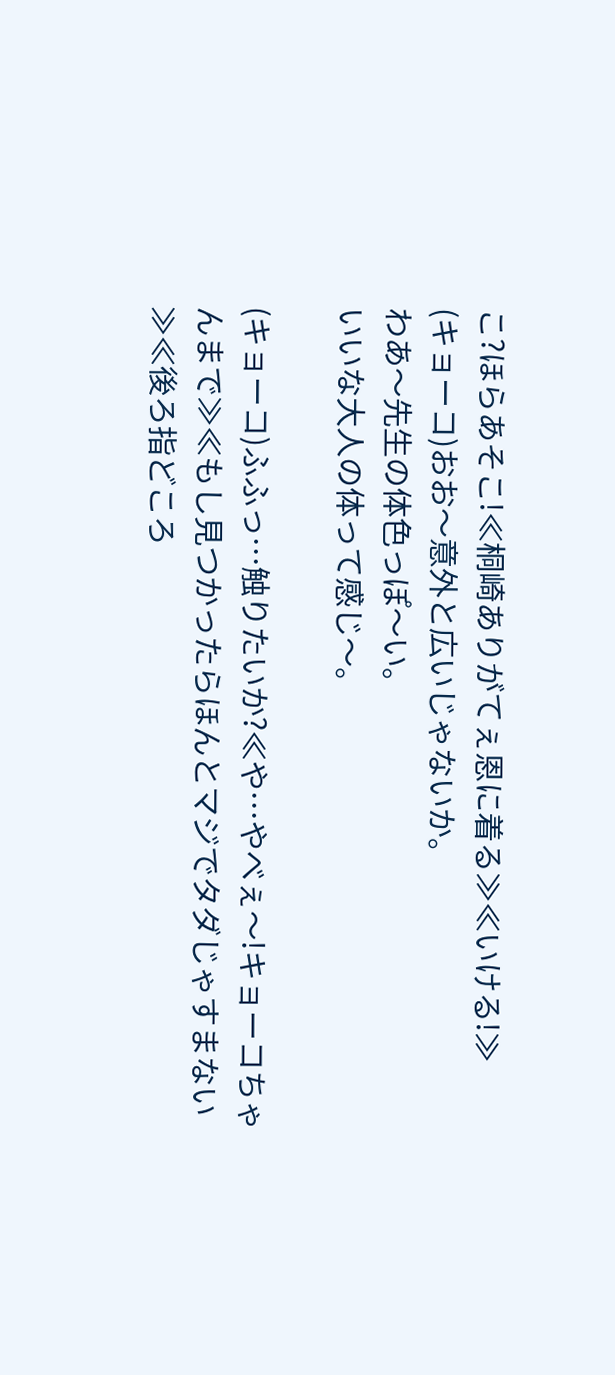こ?ほらあそこ!≪桐崎ありがてぇ恩に着る≫≪いける!≫
(キョーコ)おお〜意外と広いじゃないか。
わあ〜先生の体色っぽ〜い。
いいな大人の体って感じ〜。

(キョーコ)ふふっ…触りたいか?≪や…やべぇ〜!キョーコちゃんまで≫≪もし見つかったらほんとマジでタダじゃすまない≫≪後ろ指どころ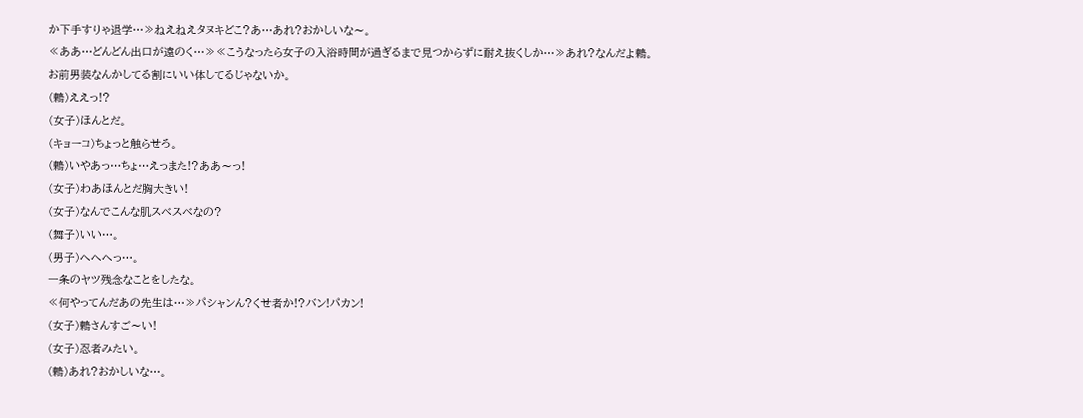か下手すりゃ退学…≫ねえねえタヌキどこ?あ…あれ?おかしいな〜。
≪ああ…どんどん出口が遠のく…≫≪こうなったら女子の入浴時間が過ぎるまで見つからずに耐え抜くしか…≫あれ?なんだよ鶫。
お前男装なんかしてる割にいい体してるじゃないか。
(鶫)ええっ!?
(女子)ほんとだ。
(キョーコ)ちょっと触らせろ。
(鶫)いやあっ…ちょ…えっまた!?ああ〜っ!
(女子)わあほんとだ胸大きい!
(女子)なんでこんな肌スベスベなの?
(舞子)いい…。
(男子)へへへっ…。
一条のヤツ残念なことをしたな。
≪何やってんだあの先生は…≫パシャンん?くせ者か!?バン!パカン!
(女子)鶫さんすご〜い!
(女子)忍者みたい。
(鶫)あれ?おかしいな…。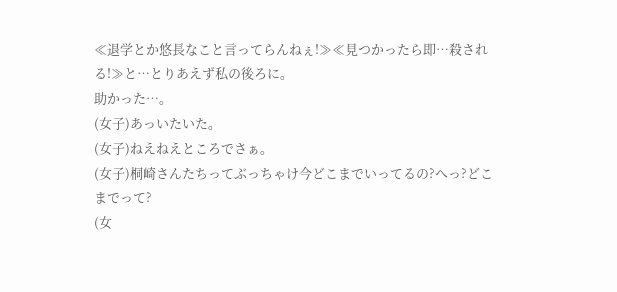≪退学とか悠長なこと言ってらんねぇ!≫≪見つかったら即…殺される!≫と…とりあえず私の後ろに。
助かった…。
(女子)あっいたいた。
(女子)ねえねえところでさぁ。
(女子)桐崎さんたちってぶっちゃけ今どこまでいってるの?へっ?どこまでって?
(女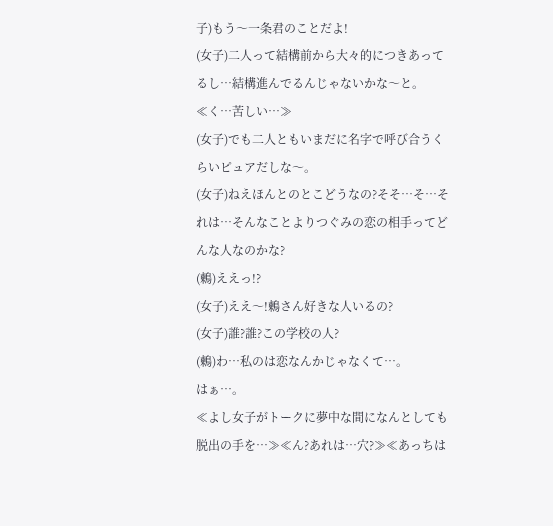子)もう〜一条君のことだよ!
(女子)二人って結構前から大々的につきあってるし…結構進んでるんじゃないかな〜と。
≪く…苦しい…≫
(女子)でも二人ともいまだに名字で呼び合うくらいピュアだしな〜。
(女子)ねえほんとのとこどうなの?そそ…そ…それは…そんなことよりつぐみの恋の相手ってどんな人なのかな?
(鶫)ええっ!?
(女子)ええ〜!鶫さん好きな人いるの?
(女子)誰?誰?この学校の人?
(鶫)わ…私のは恋なんかじゃなくて…。
はぁ…。
≪よし女子がトークに夢中な間になんとしても脱出の手を…≫≪ん?あれは…穴?≫≪あっちは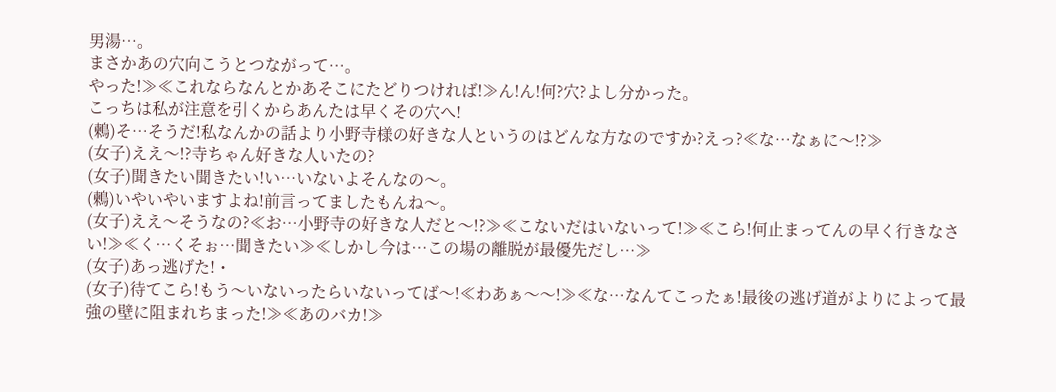男湯…。
まさかあの穴向こうとつながって…。
やった!≫≪これならなんとかあそこにたどりつければ!≫ん!ん!何?穴?よし分かった。
こっちは私が注意を引くからあんたは早くその穴へ!
(鶫)そ…そうだ!私なんかの話より小野寺様の好きな人というのはどんな方なのですか?えっ?≪な…なぁに〜!?≫
(女子)ええ〜!?寺ちゃん好きな人いたの?
(女子)聞きたい聞きたい!い…いないよそんなの〜。
(鶫)いやいやいますよね!前言ってましたもんね〜。
(女子)ええ〜そうなの?≪お…小野寺の好きな人だと〜!?≫≪こないだはいないって!≫≪こら!何止まってんの早く行きなさい!≫≪く…くそぉ…聞きたい≫≪しかし今は…この場の離脱が最優先だし…≫
(女子)あっ逃げた!・
(女子)待てこら!もう〜いないったらいないってば〜!≪わあぁ〜〜!≫≪な…なんてこったぁ!最後の逃げ道がよりによって最強の壁に阻まれちまった!≫≪あのバカ!≫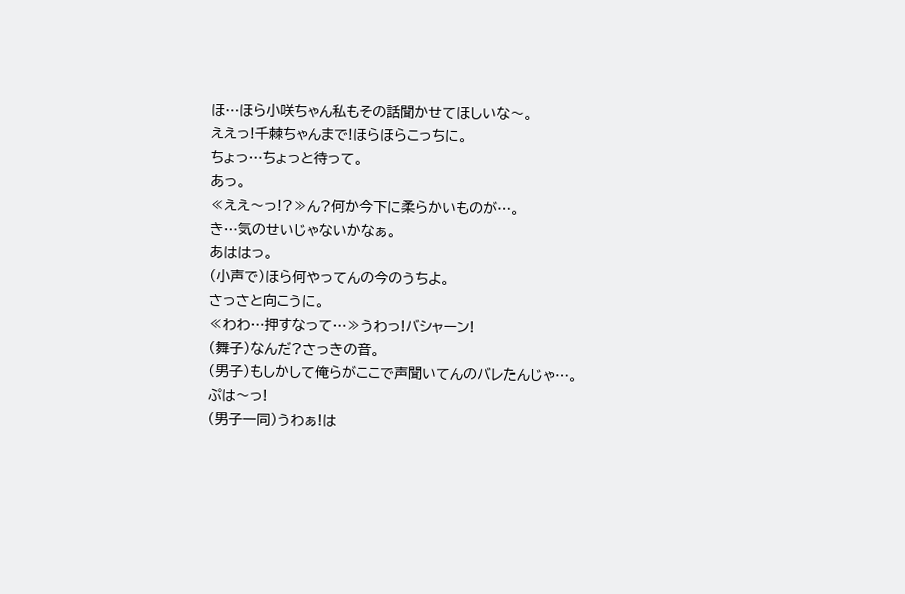ほ…ほら小咲ちゃん私もその話聞かせてほしいな〜。
ええっ!千棘ちゃんまで!ほらほらこっちに。
ちょっ…ちょっと待って。
あっ。
≪ええ〜っ!?≫ん?何か今下に柔らかいものが…。
き…気のせいじゃないかなぁ。
あははっ。
(小声で)ほら何やってんの今のうちよ。
さっさと向こうに。
≪わわ…押すなって…≫うわっ!バシャーン!
(舞子)なんだ?さっきの音。
(男子)もしかして俺らがここで声聞いてんのバレたんじゃ…。
ぷは〜っ!
(男子一同)うわぁ!は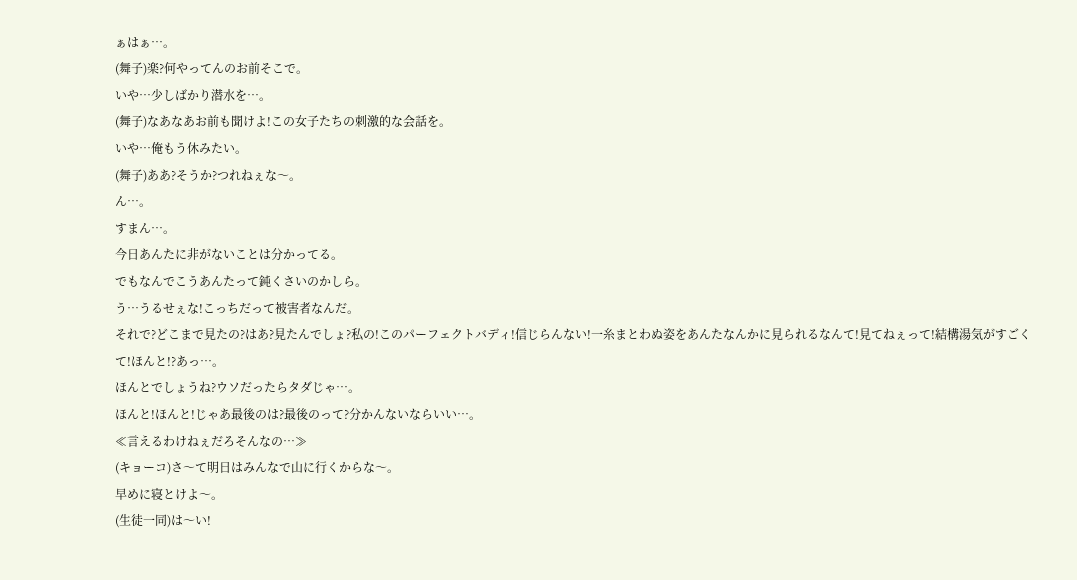ぁはぁ…。
(舞子)楽?何やってんのお前そこで。
いや…少しばかり潜水を…。
(舞子)なあなあお前も聞けよ!この女子たちの刺激的な会話を。
いや…俺もう休みたい。
(舞子)ああ?そうか?つれねぇな〜。
ん…。
すまん…。
今日あんたに非がないことは分かってる。
でもなんでこうあんたって鈍くさいのかしら。
う…うるせぇな!こっちだって被害者なんだ。
それで?どこまで見たの?はあ?見たんでしょ?私の!このパーフェクトバディ!信じらんない!一糸まとわぬ姿をあんたなんかに見られるなんて!見てねぇって!結構湯気がすごくて!ほんと!?あっ…。
ほんとでしょうね?ウソだったらタダじゃ…。
ほんと!ほんと!じゃあ最後のは?最後のって?分かんないならいい…。
≪言えるわけねぇだろそんなの…≫
(キョーコ)さ〜て明日はみんなで山に行くからな〜。
早めに寝とけよ〜。
(生徒一同)は〜い!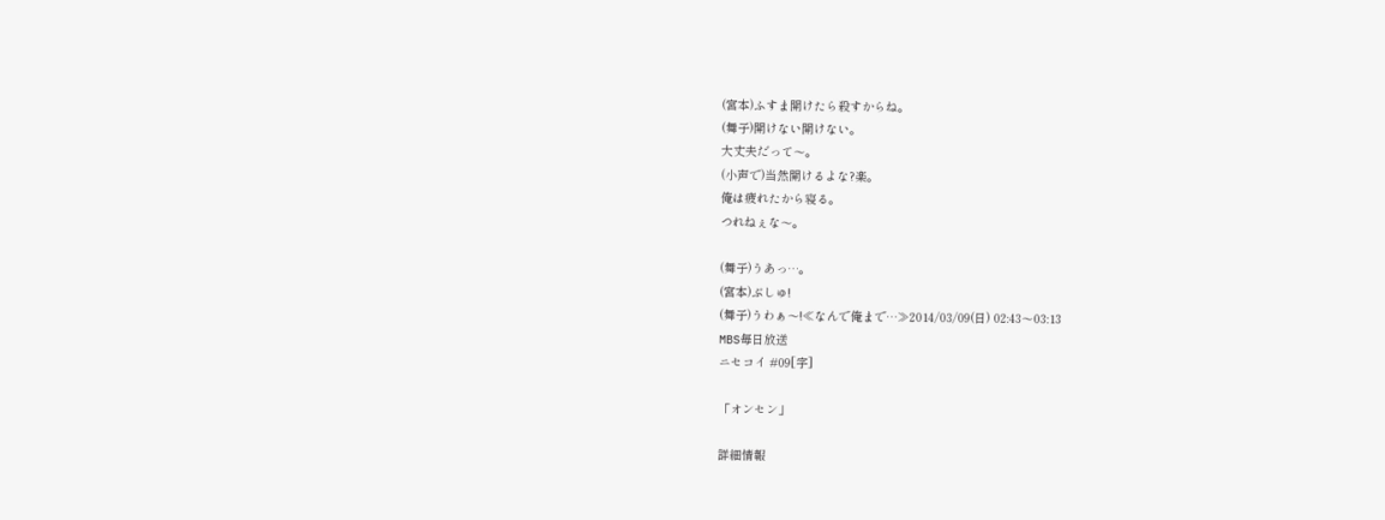(宮本)ふすま開けたら殺すからね。
(舞子)開けない開けない。
大丈夫だって〜。
(小声で)当然開けるよな?楽。
俺は疲れたから寝る。
つれねぇな〜。

(舞子)うあっ…。
(宮本)ぶしゅ!
(舞子)うわぁ〜!≪なんで俺まで…≫2014/03/09(日) 02:43〜03:13
MBS毎日放送
ニセコイ #09[字]

「オンセン」

詳細情報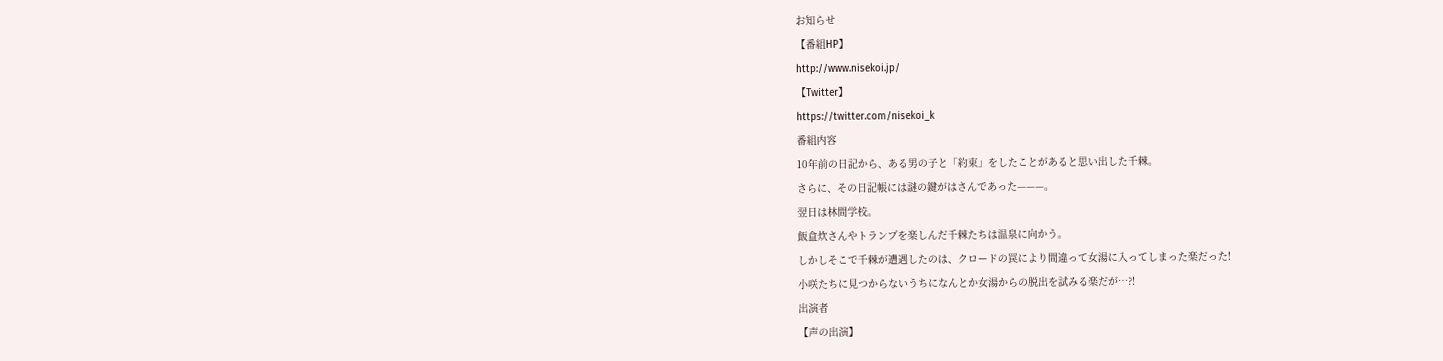お知らせ
【番組HP】
http://www.nisekoi.jp/
【Twitter】
https://twitter.com/nisekoi_k
番組内容
10年前の日記から、ある男の子と「約束」をしたことがあると思い出した千棘。
さらに、その日記帳には謎の鍵がはさんであった———。
翌日は林間学校。
飯盒炊さんやトランプを楽しんだ千棘たちは温泉に向かう。
しかしそこで千棘が遭遇したのは、クロードの罠により間違って女湯に入ってしまった楽だった!
小咲たちに見つからないうちになんとか女湯からの脱出を試みる楽だが…?!
出演者
【声の出演】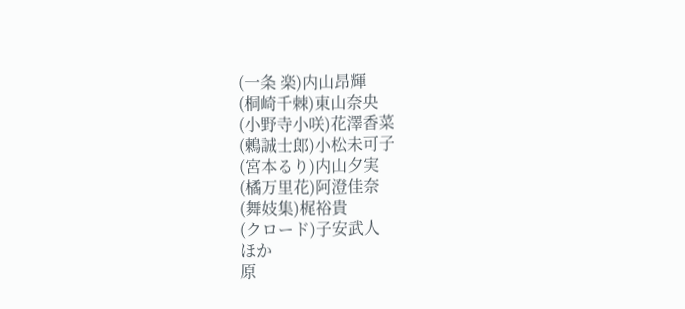(一条 楽)内山昂輝
(桐崎千棘)東山奈央
(小野寺小咲)花澤香菜
(鶫誠士郎)小松未可子
(宮本るり)内山夕実
(橘万里花)阿澄佳奈
(舞妓集)梶裕貴
(クロード)子安武人
ほか
原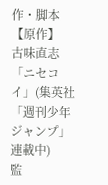作・脚本
【原作】
古味直志「ニセコイ」(集英社「週刊少年ジャンプ」連載中)
監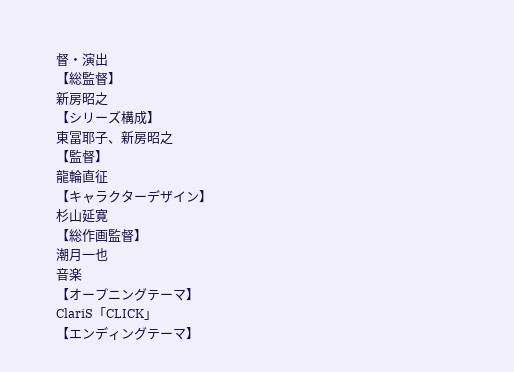督・演出
【総監督】
新房昭之
【シリーズ構成】
東冨耶子、新房昭之
【監督】
龍輪直征
【キャラクターデザイン】
杉山延寛
【総作画監督】
潮月一也
音楽
【オープニングテーマ】
ClariS「CLICK」
【エンディングテーマ】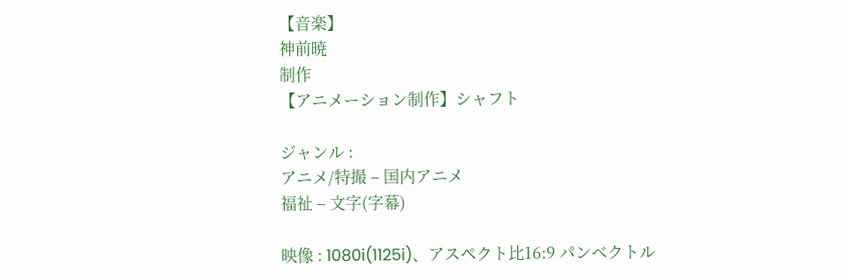【音楽】
神前暁
制作
【アニメーション制作】シャフト

ジャンル :
アニメ/特撮 – 国内アニメ
福祉 – 文字(字幕)

映像 : 1080i(1125i)、アスペクト比16:9 パンベクトル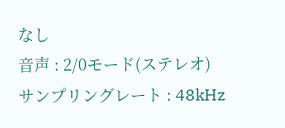なし
音声 : 2/0モード(ステレオ)
サンプリングレート : 48kHz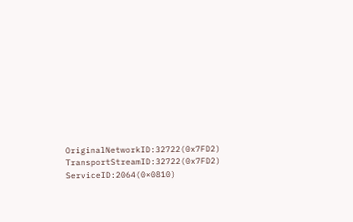OriginalNetworkID:32722(0x7FD2)
TransportStreamID:32722(0x7FD2)
ServiceID:2064(0×0810)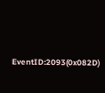EventID:2093(0x082D)